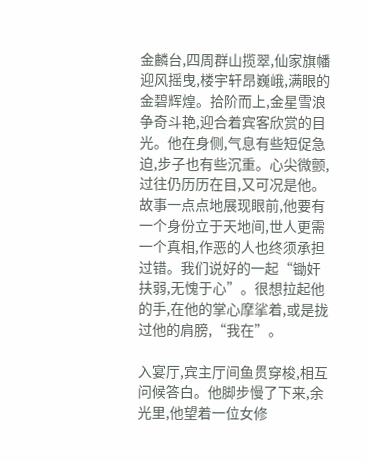金麟台,四周群山揽翠,仙家旗幡迎风摇曳,楼宇轩昂巍峨,满眼的金碧辉煌。拾阶而上,金星雪浪争奇斗艳,迎合着宾客欣赏的目光。他在身侧,气息有些短促急迫,步子也有些沉重。心尖微颤,过往仍历历在目,又可况是他。故事一点点地展现眼前,他要有一个身份立于天地间,世人更需一个真相,作恶的人也终须承担过错。我们说好的一起“锄奸扶弱,无愧于心”。很想拉起他的手,在他的掌心摩挲着,或是拢过他的肩膀,“我在”。

入宴厅,宾主厅间鱼贯穿梭,相互问候答白。他脚步慢了下来,余光里,他望着一位女修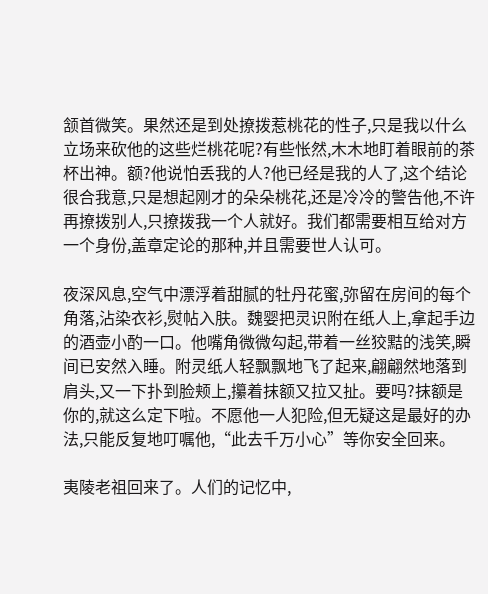颔首微笑。果然还是到处撩拨惹桃花的性子,只是我以什么立场来砍他的这些烂桃花呢?有些怅然,木木地盯着眼前的茶杯出神。额?他说怕丢我的人?他已经是我的人了,这个结论很合我意,只是想起刚才的朵朵桃花,还是冷冷的警告他,不许再撩拨别人,只撩拨我一个人就好。我们都需要相互给对方一个身份,盖章定论的那种,并且需要世人认可。

夜深风息,空气中漂浮着甜腻的牡丹花蜜,弥留在房间的每个角落,沾染衣衫,熨帖入肤。魏婴把灵识附在纸人上,拿起手边的酒壶小酌一口。他嘴角微微勾起,带着一丝狡黠的浅笑,瞬间已安然入睡。附灵纸人轻飘飘地飞了起来,翩翩然地落到肩头,又一下扑到脸颊上,攥着抹额又拉又扯。要吗?抹额是你的,就这么定下啦。不愿他一人犯险,但无疑这是最好的办法,只能反复地叮嘱他,“此去千万小心”等你安全回来。

夷陵老祖回来了。人们的记忆中,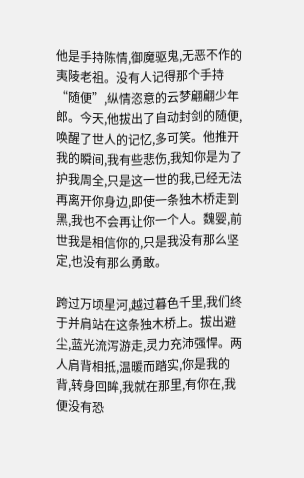他是手持陈情,御魔驱鬼,无恶不作的夷陵老祖。没有人记得那个手持“随便”,纵情恣意的云梦翩翩少年郎。今天,他拔出了自动封剑的随便,唤醒了世人的记忆,多可笑。他推开我的瞬间,我有些悲伤,我知你是为了护我周全,只是这一世的我,已经无法再离开你身边,即使一条独木桥走到黑,我也不会再让你一个人。魏婴,前世我是相信你的,只是我没有那么坚定,也没有那么勇敢。

跨过万顷星河,越过暮色千里,我们终于并肩站在这条独木桥上。拔出避尘,蓝光流泻游走,灵力充沛强悍。两人肩背相抵,温暖而踏实,你是我的背,转身回眸,我就在那里,有你在,我便没有恐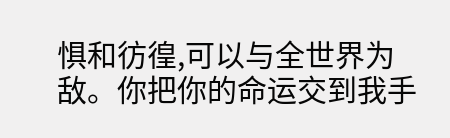惧和彷徨,可以与全世界为敌。你把你的命运交到我手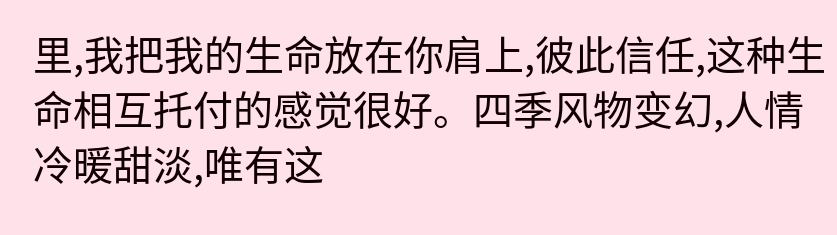里,我把我的生命放在你肩上,彼此信任,这种生命相互托付的感觉很好。四季风物变幻,人情冷暖甜淡,唯有这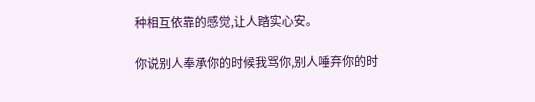种相互依靠的感觉,让人踏实心安。

你说别人奉承你的时候我骂你,别人唾弃你的时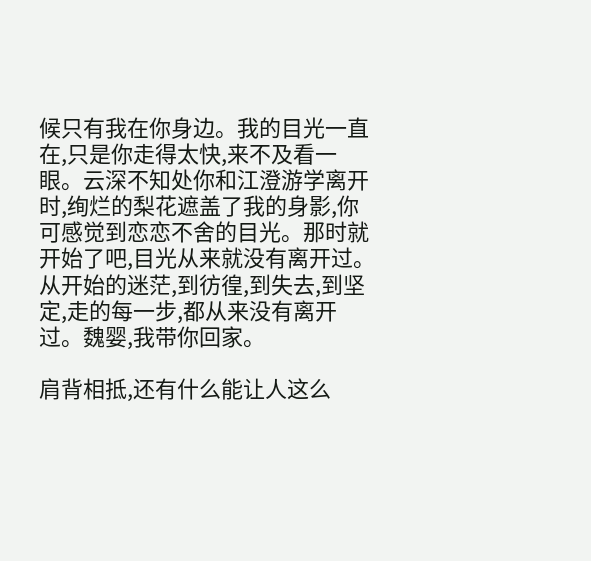候只有我在你身边。我的目光一直在,只是你走得太快,来不及看一眼。云深不知处你和江澄游学离开时,绚烂的梨花遮盖了我的身影,你可感觉到恋恋不舍的目光。那时就开始了吧,目光从来就没有离开过。从开始的迷茫,到彷徨,到失去,到坚定,走的每一步,都从来没有离开过。魏婴,我带你回家。

肩背相抵,还有什么能让人这么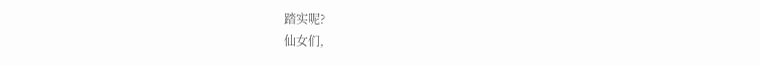踏实呢?
仙女们,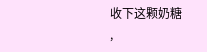收下这颗奶糖
,